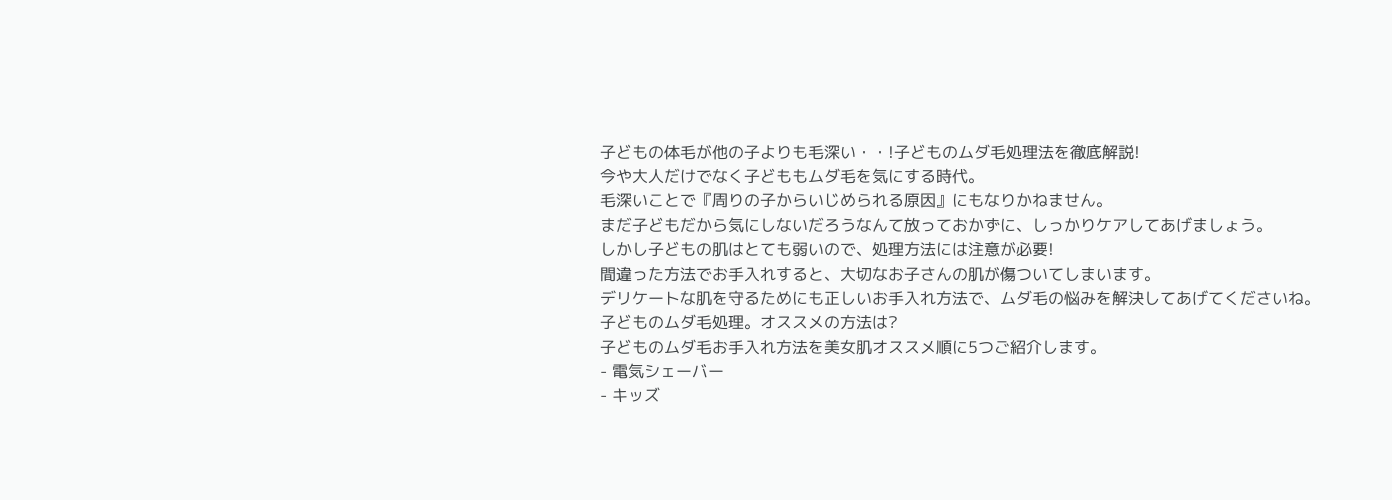子どもの体毛が他の子よりも毛深い・・!子どものムダ毛処理法を徹底解説!
今や大人だけでなく子どももムダ毛を気にする時代。
毛深いことで『周りの子からいじめられる原因』にもなりかねません。
まだ子どもだから気にしないだろうなんて放っておかずに、しっかりケアしてあげましょう。
しかし子どもの肌はとても弱いので、処理方法には注意が必要!
間違った方法でお手入れすると、大切なお子さんの肌が傷ついてしまいます。
デリケートな肌を守るためにも正しいお手入れ方法で、ムダ毛の悩みを解決してあげてくださいね。
子どものムダ毛処理。オススメの方法は?
子どものムダ毛お手入れ方法を美女肌オススメ順に5つご紹介します。
- 電気シェーバー
- キッズ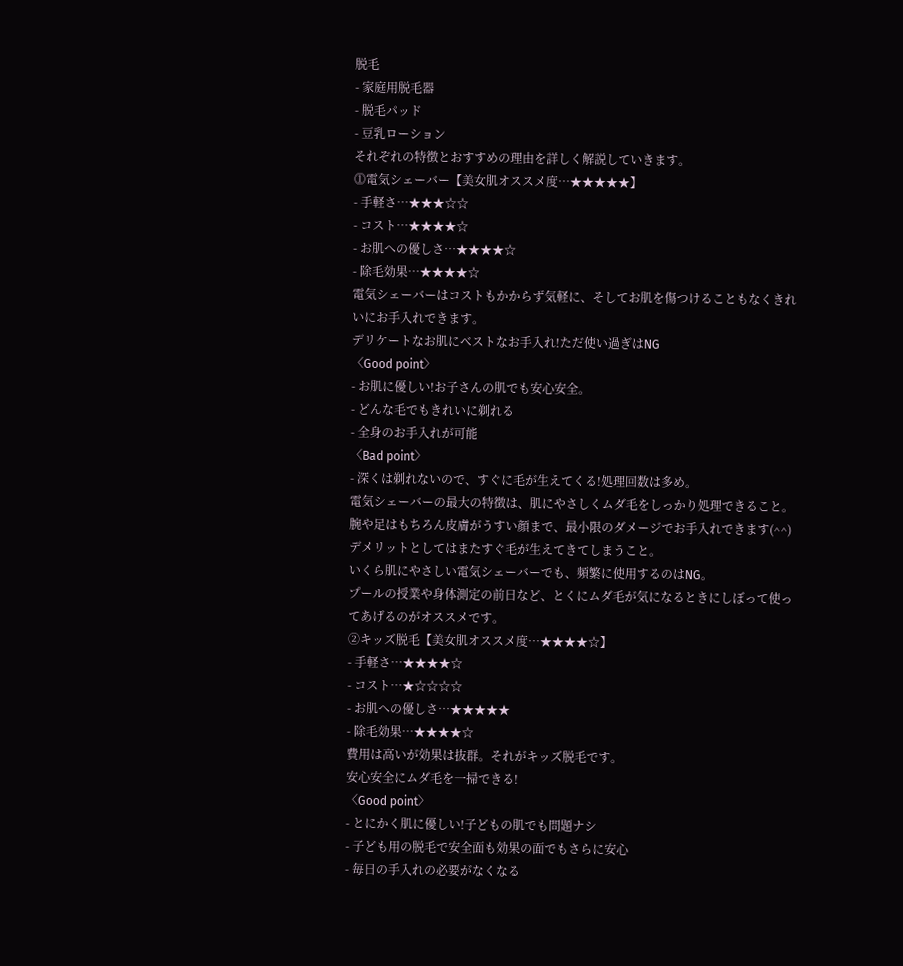脱毛
- 家庭用脱毛器
- 脱毛パッド
- 豆乳ローション
それぞれの特徴とおすすめの理由を詳しく解説していきます。
⓵電気シェーバー【美女肌オススメ度…★★★★★】
- 手軽さ…★★★☆☆
- コスト…★★★★☆
- お肌への優しさ…★★★★☆
- 除毛効果…★★★★☆
電気シェーバーはコストもかからず気軽に、そしてお肌を傷つけることもなくきれいにお手入れできます。
デリケートなお肌にベストなお手入れ!ただ使い過ぎはNG
〈Good point〉
- お肌に優しい!お子さんの肌でも安心安全。
- どんな毛でもきれいに剃れる
- 全身のお手入れが可能
〈Bad point〉
- 深くは剃れないので、すぐに毛が生えてくる!処理回数は多め。
電気シェーバーの最大の特徴は、肌にやさしくムダ毛をしっかり処理できること。
腕や足はもちろん皮膚がうすい顔まで、最小限のダメージでお手入れできます(^^)
デメリットとしてはまたすぐ毛が生えてきてしまうこと。
いくら肌にやさしい電気シェーバーでも、頻繁に使用するのはNG。
プールの授業や身体測定の前日など、とくにムダ毛が気になるときにしぼって使ってあげるのがオススメです。
②キッズ脱毛【美女肌オススメ度…★★★★☆】
- 手軽さ…★★★★☆
- コスト…★☆☆☆☆
- お肌への優しさ…★★★★★
- 除毛効果…★★★★☆
費用は高いが効果は抜群。それがキッズ脱毛です。
安心安全にムダ毛を一掃できる!
〈Good point〉
- とにかく肌に優しい!子どもの肌でも問題ナシ
- 子ども用の脱毛で安全面も効果の面でもさらに安心
- 毎日の手入れの必要がなくなる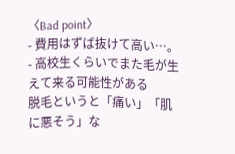〈Bad point〉
- 費用はずば抜けて高い…。
- 高校生くらいでまた毛が生えて来る可能性がある
脱毛というと「痛い」「肌に悪そう」な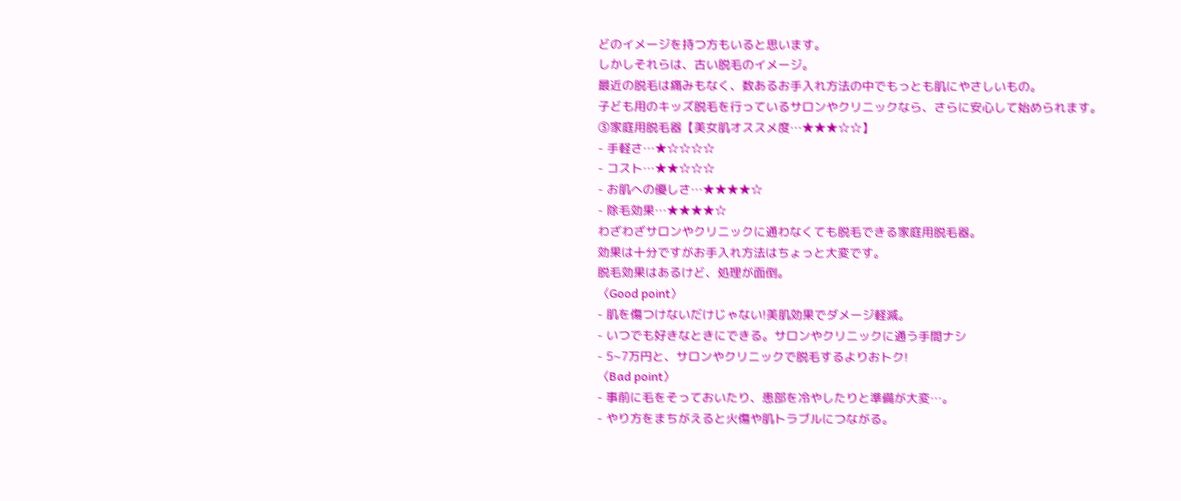どのイメージを持つ方もいると思います。
しかしそれらは、古い脱毛のイメージ。
最近の脱毛は痛みもなく、数あるお手入れ方法の中でもっとも肌にやさしいもの。
子ども用のキッズ脱毛を行っているサロンやクリニックなら、さらに安心して始められます。
③家庭用脱毛器【美女肌オススメ度…★★★☆☆】
- 手軽さ…★☆☆☆☆
- コスト…★★☆☆☆
- お肌への優しさ…★★★★☆
- 除毛効果…★★★★☆
わざわざサロンやクリニックに通わなくても脱毛できる家庭用脱毛器。
効果は十分ですがお手入れ方法はちょっと大変です。
脱毛効果はあるけど、処理が面倒。
〈Good point〉
- 肌を傷つけないだけじゃない!美肌効果でダメージ軽減。
- いつでも好きなときにできる。サロンやクリニックに通う手間ナシ
- 5~7万円と、サロンやクリニックで脱毛するよりおトク!
〈Bad point〉
- 事前に毛をそっておいたり、患部を冷やしたりと準備が大変…。
- やり方をまちがえると火傷や肌トラブルにつながる。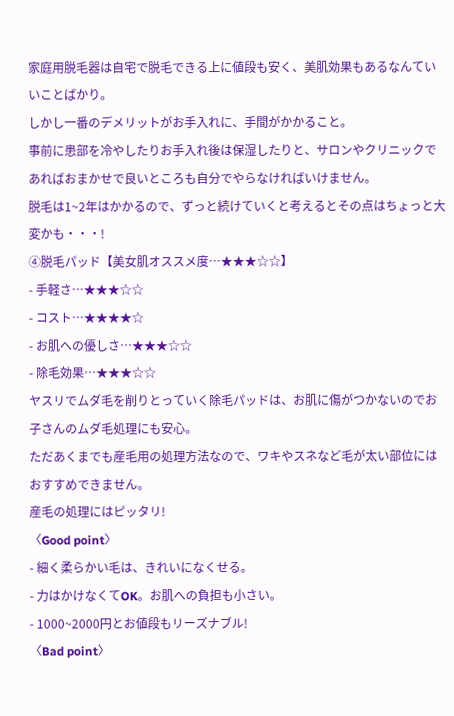家庭用脱毛器は自宅で脱毛できる上に値段も安く、美肌効果もあるなんていいことばかり。
しかし一番のデメリットがお手入れに、手間がかかること。
事前に患部を冷やしたりお手入れ後は保湿したりと、サロンやクリニックであればおまかせで良いところも自分でやらなければいけません。
脱毛は1~2年はかかるので、ずっと続けていくと考えるとその点はちょっと大変かも・・・!
④脱毛パッド【美女肌オススメ度…★★★☆☆】
- 手軽さ…★★★☆☆
- コスト…★★★★☆
- お肌への優しさ…★★★☆☆
- 除毛効果…★★★☆☆
ヤスリでムダ毛を削りとっていく除毛パッドは、お肌に傷がつかないのでお子さんのムダ毛処理にも安心。
ただあくまでも産毛用の処理方法なので、ワキやスネなど毛が太い部位にはおすすめできません。
産毛の処理にはピッタリ!
〈Good point〉
- 細く柔らかい毛は、きれいになくせる。
- 力はかけなくてOK。お肌への負担も小さい。
- 1000~2000円とお値段もリーズナブル!
〈Bad point〉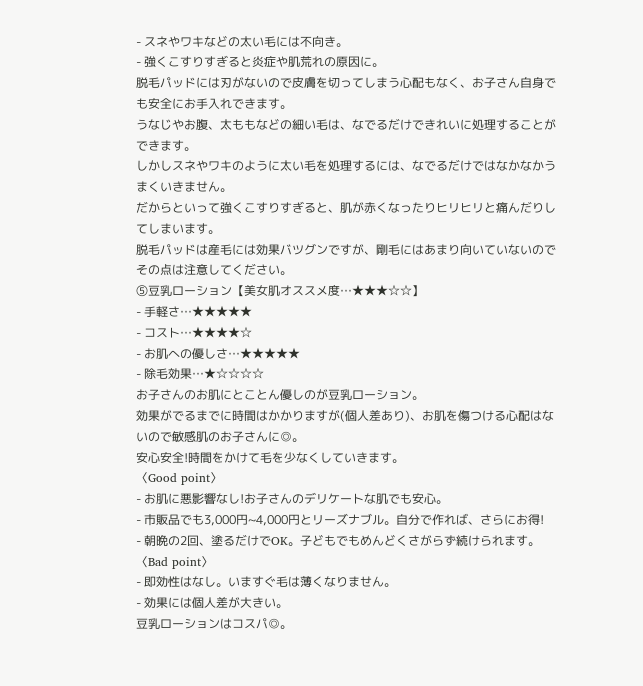- スネやワキなどの太い毛には不向き。
- 強くこすりすぎると炎症や肌荒れの原因に。
脱毛パッドには刃がないので皮膚を切ってしまう心配もなく、お子さん自身でも安全にお手入れできます。
うなじやお腹、太ももなどの細い毛は、なでるだけできれいに処理することができます。
しかしスネやワキのように太い毛を処理するには、なでるだけではなかなかうまくいきません。
だからといって強くこすりすぎると、肌が赤くなったりヒリヒリと痛んだりしてしまいます。
脱毛パッドは産毛には効果バツグンですが、剛毛にはあまり向いていないのでその点は注意してください。
⑤豆乳ローション【美女肌オススメ度…★★★☆☆】
- 手軽さ…★★★★★
- コスト…★★★★☆
- お肌への優しさ…★★★★★
- 除毛効果…★☆☆☆☆
お子さんのお肌にとことん優しのが豆乳ローション。
効果がでるまでに時間はかかりますが(個人差あり)、お肌を傷つける心配はないので敏感肌のお子さんに◎。
安心安全!時間をかけて毛を少なくしていきます。
〈Good point〉
- お肌に悪影響なし!お子さんのデリケートな肌でも安心。
- 市販品でも3,000円~4,000円とリーズナブル。自分で作れば、さらにお得!
- 朝晩の2回、塗るだけでOK。子どもでもめんどくさがらず続けられます。
〈Bad point〉
- 即効性はなし。いますぐ毛は薄くなりません。
- 効果には個人差が大きい。
豆乳ローションはコスパ◎。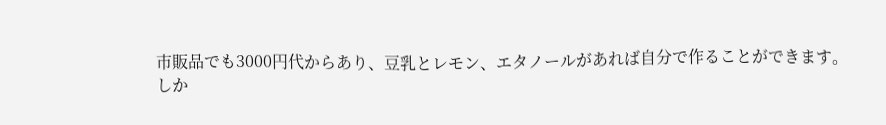市販品でも3000円代からあり、豆乳とレモン、エタノールがあれば自分で作ることができます。
しか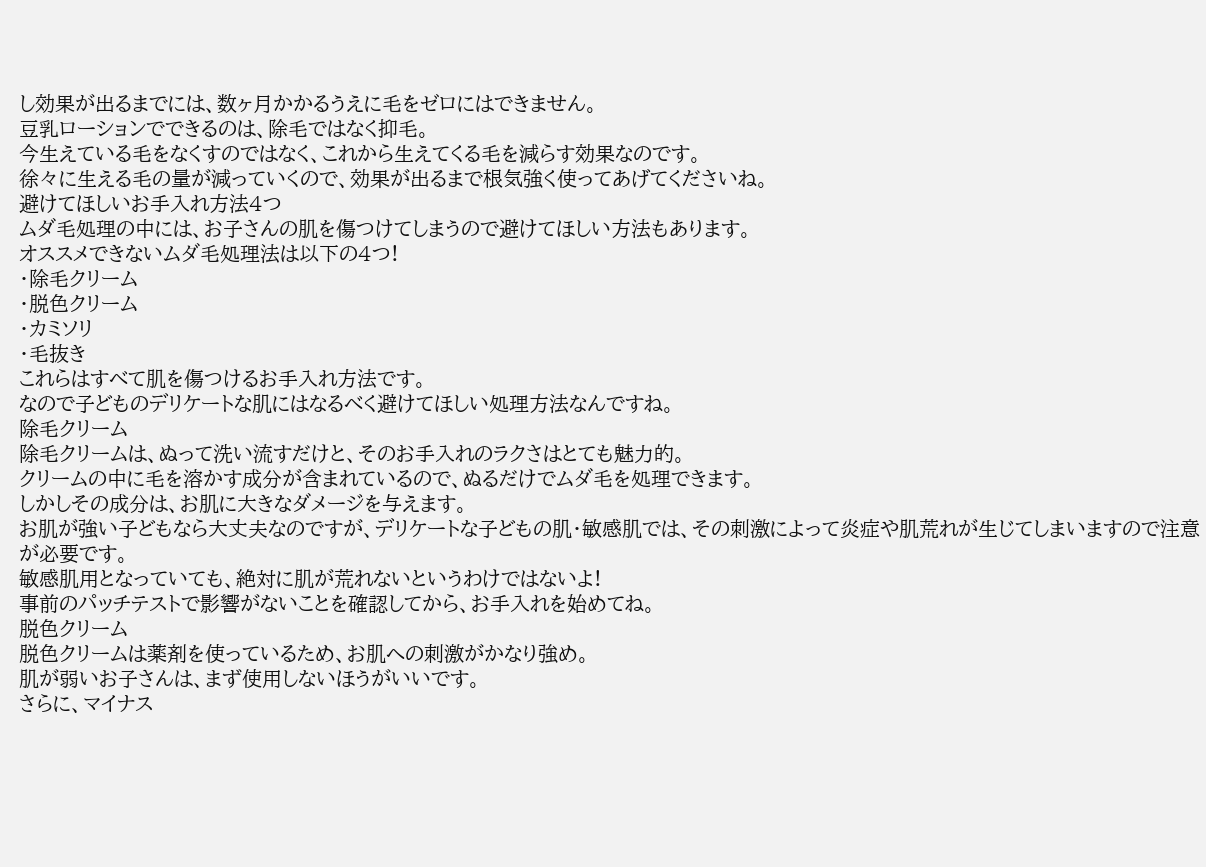し効果が出るまでには、数ヶ月かかるうえに毛をゼロにはできません。
豆乳ローションでできるのは、除毛ではなく抑毛。
今生えている毛をなくすのではなく、これから生えてくる毛を減らす効果なのです。
徐々に生える毛の量が減っていくので、効果が出るまで根気強く使ってあげてくださいね。
避けてほしいお手入れ方法4つ
ムダ毛処理の中には、お子さんの肌を傷つけてしまうので避けてほしい方法もあります。
オススメできないムダ毛処理法は以下の4つ!
・除毛クリーム
・脱色クリーム
・カミソリ
・毛抜き
これらはすべて肌を傷つけるお手入れ方法です。
なので子どものデリケートな肌にはなるべく避けてほしい処理方法なんですね。
除毛クリーム
除毛クリームは、ぬって洗い流すだけと、そのお手入れのラクさはとても魅力的。
クリームの中に毛を溶かす成分が含まれているので、ぬるだけでムダ毛を処理できます。
しかしその成分は、お肌に大きなダメージを与えます。
お肌が強い子どもなら大丈夫なのですが、デリケートな子どもの肌・敏感肌では、その刺激によって炎症や肌荒れが生じてしまいますので注意が必要です。
敏感肌用となっていても、絶対に肌が荒れないというわけではないよ!
事前のパッチテストで影響がないことを確認してから、お手入れを始めてね。
脱色クリーム
脱色クリームは薬剤を使っているため、お肌への刺激がかなり強め。
肌が弱いお子さんは、まず使用しないほうがいいです。
さらに、マイナス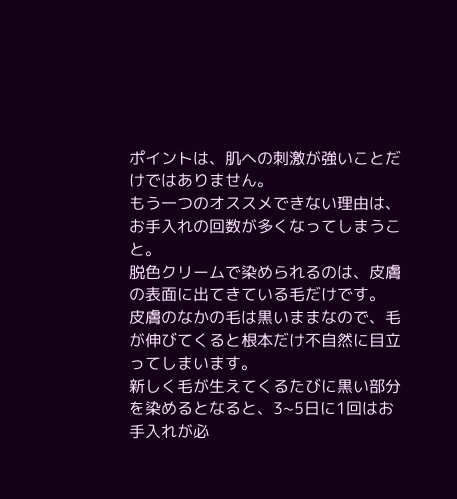ポイントは、肌への刺激が強いことだけではありません。
もう一つのオススメできない理由は、お手入れの回数が多くなってしまうこと。
脱色クリームで染められるのは、皮膚の表面に出てきている毛だけです。
皮膚のなかの毛は黒いままなので、毛が伸びてくると根本だけ不自然に目立ってしまいます。
新しく毛が生えてくるたびに黒い部分を染めるとなると、3~5日に1回はお手入れが必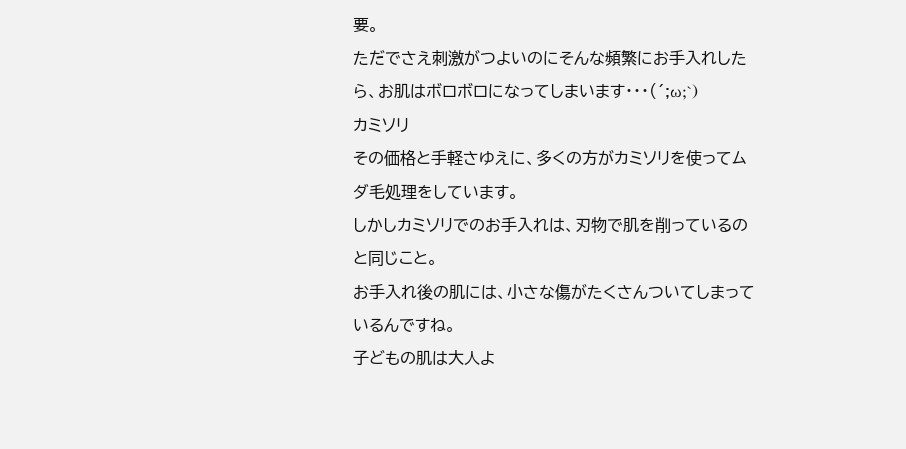要。
ただでさえ刺激がつよいのにそんな頻繁にお手入れしたら、お肌はボロボロになってしまいます・・・(´;ω;`)
カミソリ
その価格と手軽さゆえに、多くの方がカミソリを使ってムダ毛処理をしています。
しかしカミソリでのお手入れは、刃物で肌を削っているのと同じこと。
お手入れ後の肌には、小さな傷がたくさんついてしまっているんですね。
子どもの肌は大人よ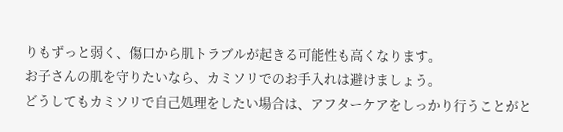りもずっと弱く、傷口から肌トラブルが起きる可能性も高くなります。
お子さんの肌を守りたいなら、カミソリでのお手入れは避けましょう。
どうしてもカミソリで自己処理をしたい場合は、アフターケアをしっかり行うことがと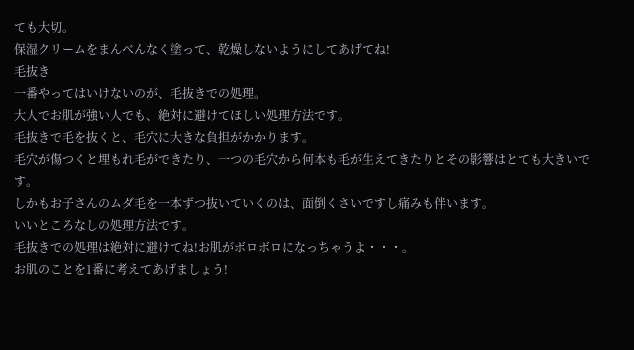ても大切。
保湿クリームをまんべんなく塗って、乾燥しないようにしてあげてね!
毛抜き
一番やってはいけないのが、毛抜きでの処理。
大人でお肌が強い人でも、絶対に避けてほしい処理方法です。
毛抜きで毛を抜くと、毛穴に大きな負担がかかります。
毛穴が傷つくと埋もれ毛ができたり、一つの毛穴から何本も毛が生えてきたりとその影響はとても大きいです。
しかもお子さんのムダ毛を一本ずつ抜いていくのは、面倒くさいですし痛みも伴います。
いいところなしの処理方法です。
毛抜きでの処理は絶対に避けてね!お肌がボロボロになっちゃうよ・・・。
お肌のことを1番に考えてあげましょう!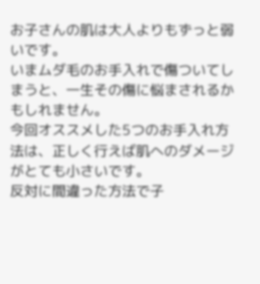お子さんの肌は大人よりもずっと弱いです。
いまムダ毛のお手入れで傷ついてしまうと、一生その傷に悩まされるかもしれません。
今回オススメした5つのお手入れ方法は、正しく行えば肌へのダメージがとても小さいです。
反対に間違った方法で子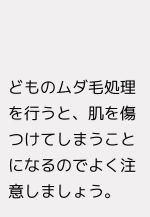どものムダ毛処理を行うと、肌を傷つけてしまうことになるのでよく注意しましょう。